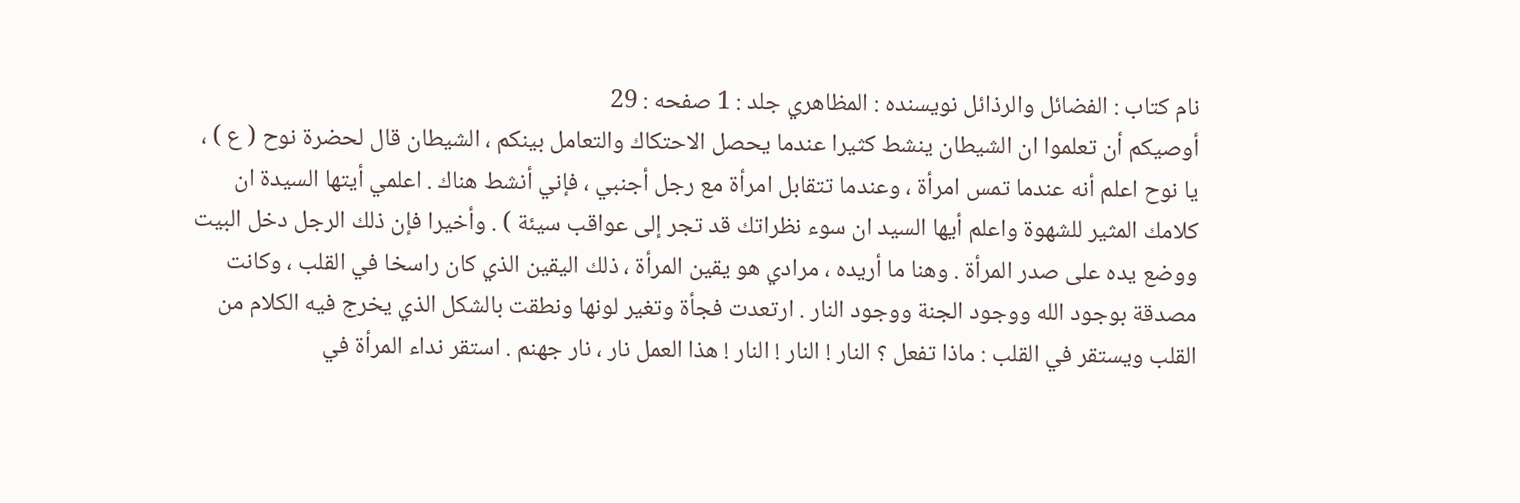نام کتاب : الفضائل والرذائل نویسنده : المظاهري جلد : 1 صفحه : 29
أوصيكم أن تعلموا ان الشيطان ينشط كثيرا عندما يحصل الاحتكاك والتعامل بينكم ، الشيطان قال لحضرة نوح ( ع ) ، يا نوح اعلم أنه عندما تمس امرأة ، وعندما تتقابل امرأة مع رجل أجنبي ، فإني أنشط هناك . اعلمي أيتها السيدة ان كلامك المثير للشهوة واعلم أيها السيد ان سوء نظراتك قد تجر إلى عواقب سيئة ) . وأخيرا فإن ذلك الرجل دخل البيت ووضع يده على صدر المرأة . وهنا ما أريده ، مرادي هو يقين المرأة ، ذلك اليقين الذي كان راسخا في القلب ، وكانت مصدقة بوجود الله ووجود الجنة ووجود النار . ارتعدت فجأة وتغير لونها ونطقت بالشكل الذي يخرج فيه الكلام من القلب ويستقر في القلب : ماذا تفعل ؟ النار ! النار ! النار ! هذا العمل نار ، نار جهنم . استقر نداء المرأة في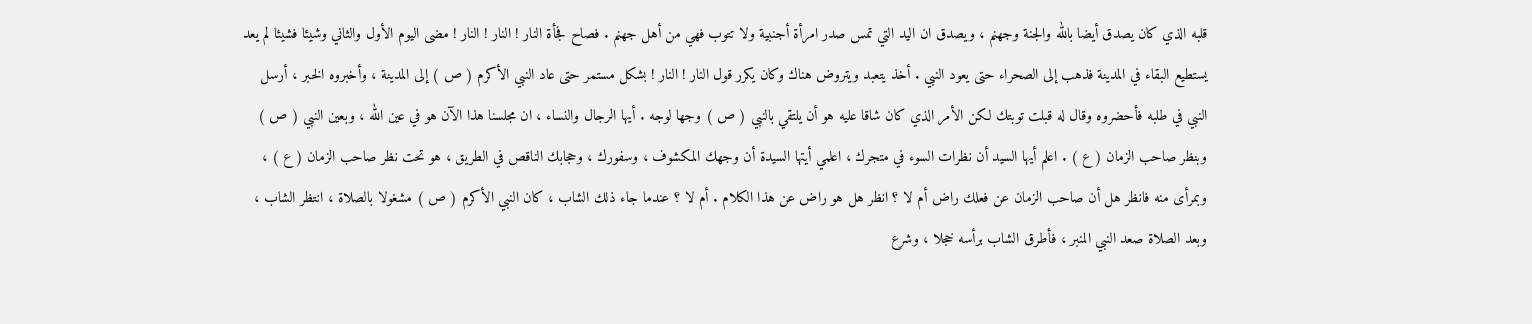قلبه الذي كان يصدق أيضا بالله والجنة وجهنم ، ويصدق ان اليد التي تمس صدر امرأة أجنبية ولا تتوب فهي من أهل جهنم . فصاح فجأة النار ! النار ! النار ! مضى اليوم الأول والثاني وشيئا فشيئا لم يعد يستطيع البقاء في المدينة فذهب إلى الصحراء حتى يعود النبي . أخذ يتعبد ويتروض هناك وكان يكرر قول النار ! النار ! بشكل مستمر حتى عاد النبي الأكرم ( ص ) إلى المدينة ، وأخبروه الخبر ، أرسل النبي في طلبه فأحضروه وقال له قبلت توبتك لكن الأمر الذي كان شاقا عليه هو أن يلتقي بالنبي ( ص ) وجها لوجه . أيها الرجال والنساء ، ان مجلسنا هذا الآن هو في عين الله ، وبعين النبي ( ص ) وبنظر صاحب الزمان ( ع ) . اعلم أيها السيد أن نظرات السوء في متجرك ، اعلمي أيتها السيدة أن وجهك المكشوف ، وسفورك ، وحجابك الناقص في الطريق ، هو تحت نظر صاحب الزمان ( ع ) ، وبمرأى منه فانظر هل أن صاحب الزمان عن فعلك راض أم لا ؟ انظر هل هو راض عن هذا الكلام . أم لا ؟ عندما جاء ذلك الشاب ، كان النبي الأكرم ( ص ) مشغولا بالصلاة ، انتظر الشاب ، وبعد الصلاة صعد النبي المنبر ، فأطرق الشاب برأسه خجلا ، وشرع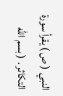النبي ( ص ) يقرأ سورة التكاثر . ( بسم الله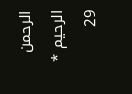الرحمن الرحيم *
29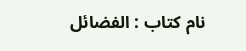نام کتاب : الفضائل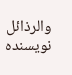والرذائل نویسنده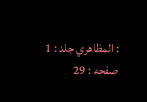: المظاهري جلد : 1 صفحه : 29